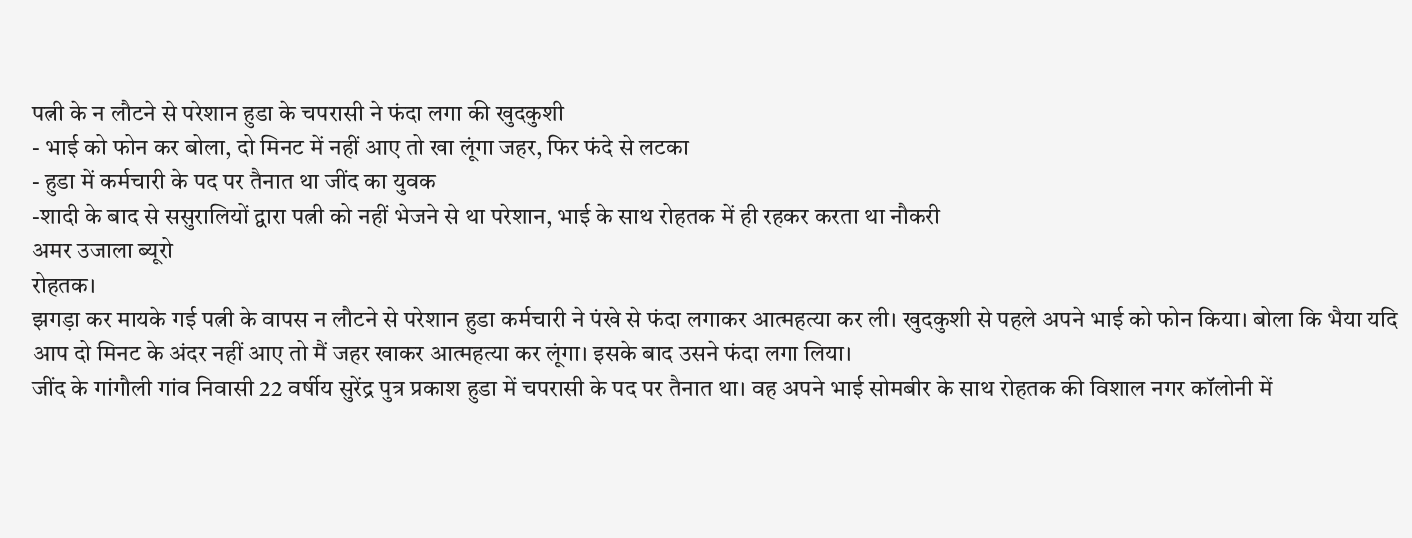पत्नी के न लौटने से परेशान हुडा के चपरासी ने फंदा लगा की खुदकुशी
- भाई को फोन कर बोला, दो मिनट में नहीं आए तो खा लूंगा जहर, फिर फंदे से लटका
- हुडा में कर्मचारी के पद पर तैनात था जींद का युवक
-शादी के बाद से ससुरालियों द्वारा पत्नी को नहीं भेजने से था परेशान, भाई के साथ रोहतक में ही रहकर करता था नौकरी
अमर उजाला ब्यूरो
रोहतक।
झगड़ा कर मायके गई पत्नी के वापस न लौटने से परेशान हुडा कर्मचारी ने पंखे से फंदा लगाकर आत्महत्या कर ली। खुदकुशी से पहले अपने भाई को फोन किया। बोला कि भैया यदि आप दो मिनट के अंदर नहीं आए तो मैं जहर खाकर आत्महत्या कर लूंगा। इसके बाद उसने फंदा लगा लिया।
जींद के गांगौली गांव निवासी 22 वर्षीय सुरेंद्र पुत्र प्रकाश हुडा में चपरासी के पद पर तैनात था। वह अपने भाई सोमबीर के साथ रोहतक की विशाल नगर कॉलोनी में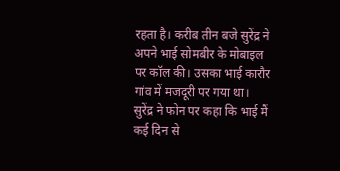रहता है। करीब तीन बजे सुरेंद्र ने अपने भाई सोमबीर के मोबाइल पर कॉल की। उसका भाई कारौर गांव में मजदूरी पर गया था। सुरेंद्र ने फोन पर कहा कि भाई मैं कई दिन से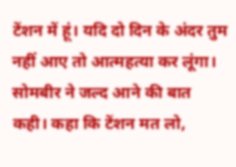टेंशन में हूं। यदि दो दिन के अंदर तुम नहीं आए तो आत्महत्या कर लूंगा। सोमबीर ने जल्द आने की बात कही। कहा कि टेंशन मत लो,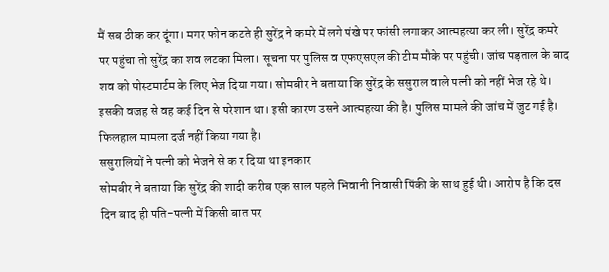मैं सब ठीक कर दूंगा। मगर फोन कटते ही सुरेंद्र ने कमरे में लगे पंखे पर फांसी लगाकर आत्महत्या कर ली। सुरेंद्र कमरे पर पहुंचा तो सुरेंद्र का शव लटका मिला। सूचना पर पुलिस व एफएसएल की टीम मौके पर पहुंची। जांच पड़ताल के बाद शव को पोस्टमार्टम के लिए भेज दिया गया। सोमबीर ने बताया कि सुरेंद्र के ससुराल वाले पत्नी को नहीं भेज रहे थे। इसकी वजह से वह कई दिन से परेशान था। इसी कारण उसने आत्महत्या की है। पुलिस मामले की जांच में जुट गई है। फिलहाल मामला दर्ज नहीं किया गया है।
ससुरालियों ने पत्नी को भेजने से क र दिया था इनकार
सोमबीर ने बताया कि सुरेंद्र की शादी करीब एक साल पहले भिवानी निवासी पिंकी के साथ हुई थी। आरोप है कि दस दिन बाद ही पति-पत्नी में किसी बात पर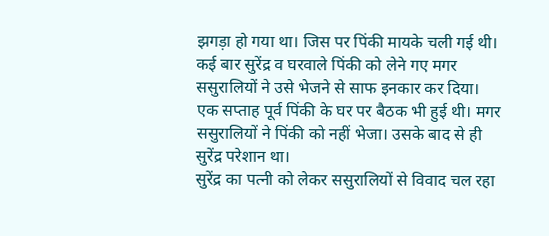झगड़ा हो गया था। जिस पर पिंकी मायके चली गई थी। कई बार सुरेंद्र व घरवाले पिंकी को लेने गए मगर ससुरालियों ने उसे भेजने से साफ इनकार कर दिया। एक सप्ताह पूर्व पिंकी के घर पर बैठक भी हुई थी। मगर ससुरालियों ने पिंकी को नहीं भेजा। उसके बाद से ही सुरेंद्र परेशान था।
सुरेंद्र का पत्नी को लेकर ससुरालियों से विवाद चल रहा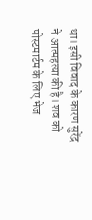था। इसी विवाद के कारण सुरेंद्र ने आत्महत्या की है। शव को पोस्टमार्टम के लिए भेज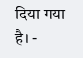दिया गया है। -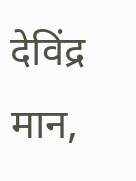देविंद्र मान,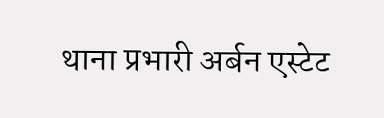थाना प्रभारी अर्बन एस्टेट